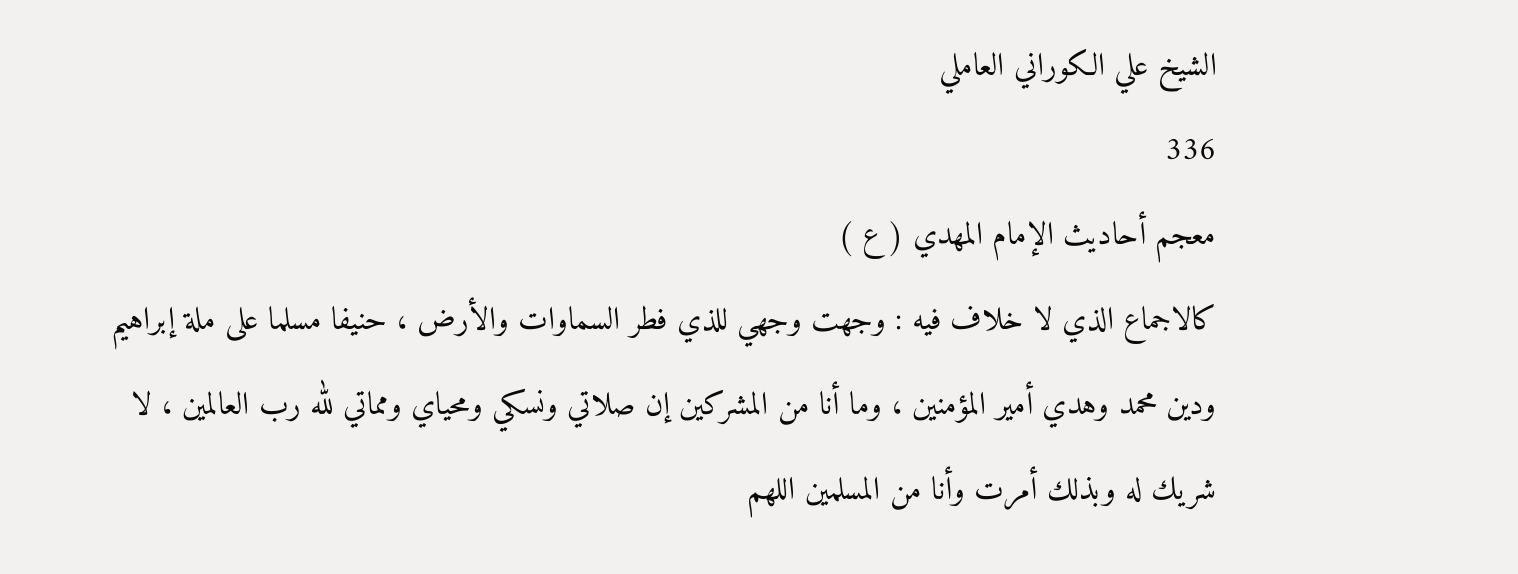الشيخ علي الكوراني العاملي
336
معجم أحاديث الإمام المهدي ( ع )
كالاجماع الذي لا خلاف فيه : وجهت وجهي للذي فطر السماوات والأرض ، حنيفا مسلما على ملة إبراهيم ودين محمد وهدي أمير المؤمنين ، وما أنا من المشركين إن صلاتي ونسكي ومحياي ومماتي لله رب العالمين ، لا شريك له وبذلك أمرت وأنا من المسلمين اللهم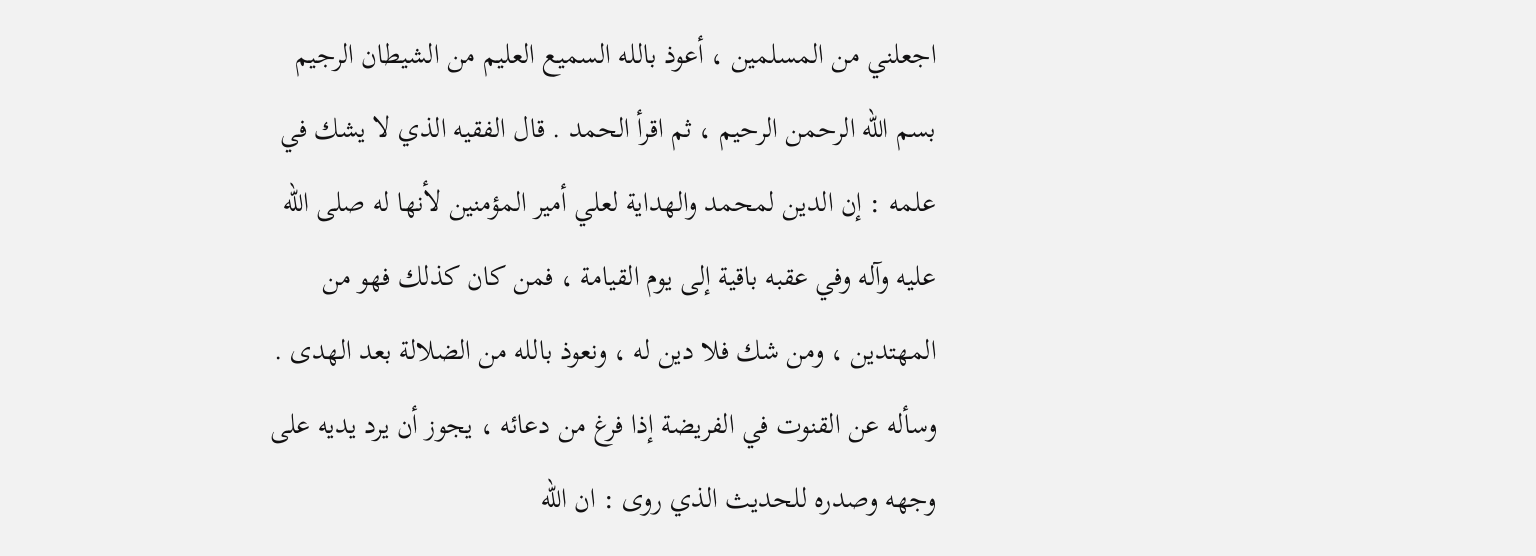اجعلني من المسلمين ، أعوذ بالله السميع العليم من الشيطان الرجيم بسم الله الرحمن الرحيم ، ثم اقرأ الحمد . قال الفقيه الذي لا يشك في علمه : إن الدين لمحمد والهداية لعلي أمير المؤمنين لأنها له صلى الله عليه وآله وفي عقبه باقية إلى يوم القيامة ، فمن كان كذلك فهو من المهتدين ، ومن شك فلا دين له ، ونعوذ بالله من الضلالة بعد الهدى . وسأله عن القنوت في الفريضة إذا فرغ من دعائه ، يجوز أن يرد يديه على وجهه وصدره للحديث الذي روى : ان الله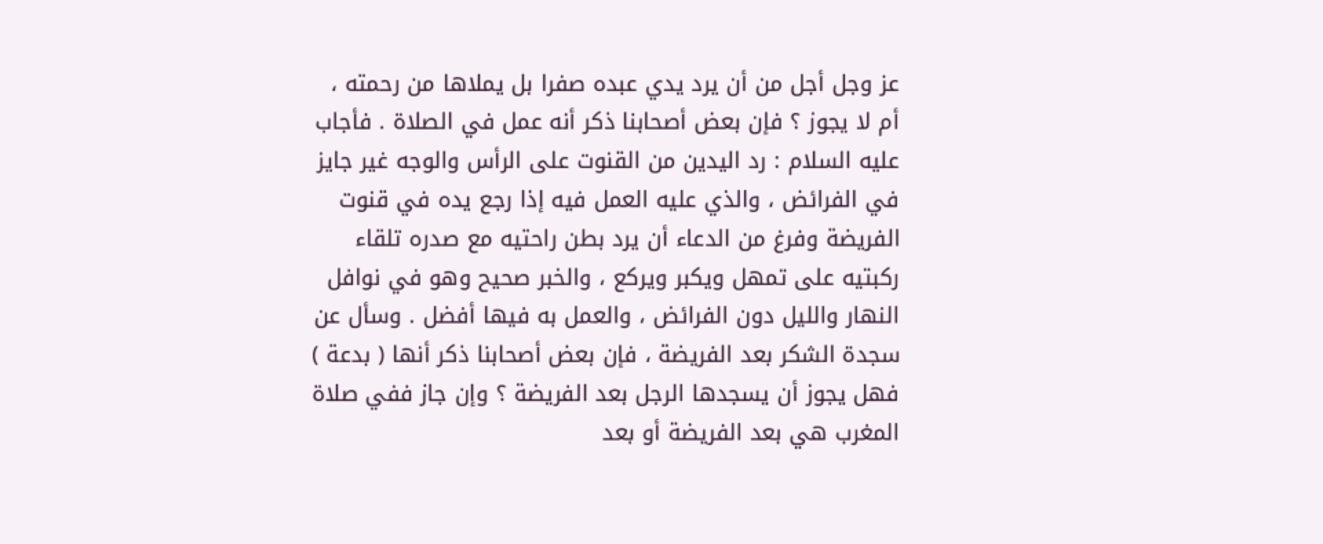عز وجل أجل من أن يرد يدي عبده صفرا بل يملاها من رحمته ، أم لا يجوز ؟ فإن بعض أصحابنا ذكر أنه عمل في الصلاة . فأجاب عليه السلام : رد اليدين من القنوت على الرأس والوجه غير جايز في الفرائض ، والذي عليه العمل فيه إذا رجع يده في قنوت الفريضة وفرغ من الدعاء أن يرد بطن راحتيه مع صدره تلقاء ركبتيه على تمهل ويكبر ويركع ، والخبر صحيح وهو في نوافل النهار والليل دون الفرائض ، والعمل به فيها أفضل . وسأل عن سجدة الشكر بعد الفريضة ، فإن بعض أصحابنا ذكر أنها ( بدعة ) فهل يجوز أن يسجدها الرجل بعد الفريضة ؟ وإن جاز ففي صلاة المغرب هي بعد الفريضة أو بعد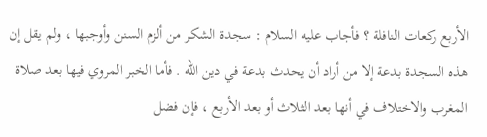الأربع ركعات النافلة ؟ فأجاب عليه السلام : سجدة الشكر من ألزم السنن وأوجبها ، ولم يقل إن هذه السجدة بدعة إلا من أراد أن يحدث بدعة في دين الله . فأما الخبر المروي فيها بعد صلاة المغرب والاختلاف في أنها بعد الثلاث أو بعد الأربع ، فإن فضل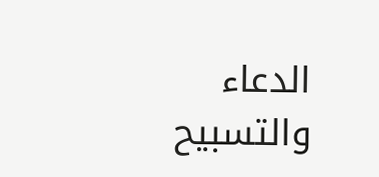الدعاء والتسبيح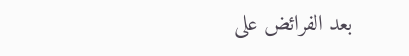بعد الفرائض على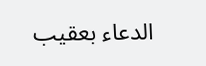الدعاء بعقيب